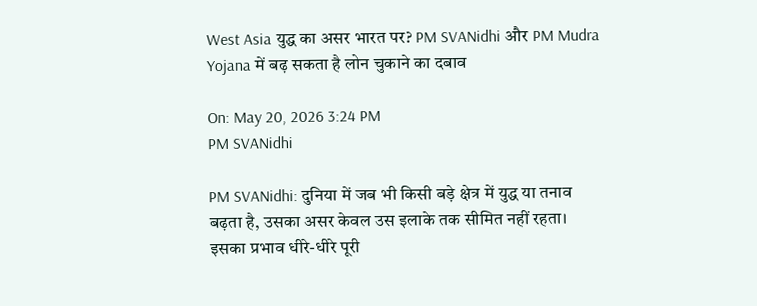West Asia युद्ध का असर भारत पर? PM SVANidhi और PM Mudra Yojana में बढ़ सकता है लोन चुकाने का दबाव

On: May 20, 2026 3:24 PM
PM SVANidhi

PM SVANidhi: दुनिया में जब भी किसी बड़े क्षेत्र में युद्ध या तनाव बढ़ता है, उसका असर केवल उस इलाके तक सीमित नहीं रहता। इसका प्रभाव धीरे-धीरे पूरी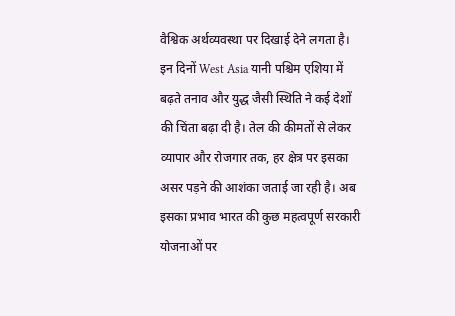वैश्विक अर्थव्यवस्था पर दिखाई देने लगता है। इन दिनों West Asia यानी पश्चिम एशिया में बढ़ते तनाव और युद्ध जैसी स्थिति ने कई देशों की चिंता बढ़ा दी है। तेल की कीमतों से लेकर व्यापार और रोजगार तक, हर क्षेत्र पर इसका असर पड़ने की आशंका जताई जा रही है। अब इसका प्रभाव भारत की कुछ महत्वपूर्ण सरकारी योजनाओं पर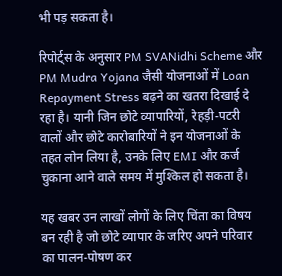भी पड़ सकता है।

रिपोर्ट्स के अनुसार PM SVANidhi Scheme और PM Mudra Yojana जैसी योजनाओं में Loan Repayment Stress बढ़ने का खतरा दिखाई दे रहा है। यानी जिन छोटे व्यापारियों, रेहड़ी-पटरी वालों और छोटे कारोबारियों ने इन योजनाओं के तहत लोन लिया है, उनके लिए EMI और कर्ज चुकाना आने वाले समय में मुश्किल हो सकता है।

यह खबर उन लाखों लोगों के लिए चिंता का विषय बन रही है जो छोटे व्यापार के जरिए अपने परिवार का पालन-पोषण कर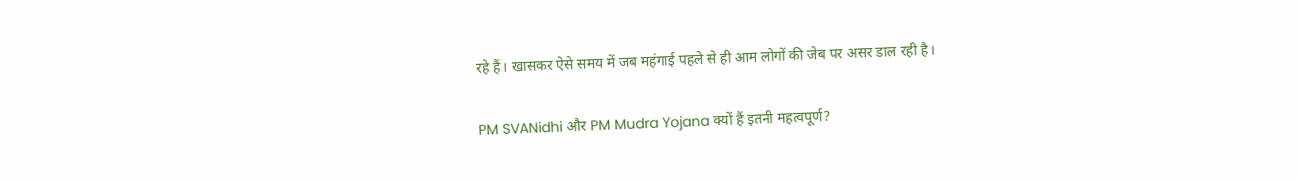रहे हैं। खासकर ऐसे समय में जब महंगाई पहले से ही आम लोगों की जेब पर असर डाल रही है।

PM SVANidhi और PM Mudra Yojana क्यों हैं इतनी महत्वपूर्ण?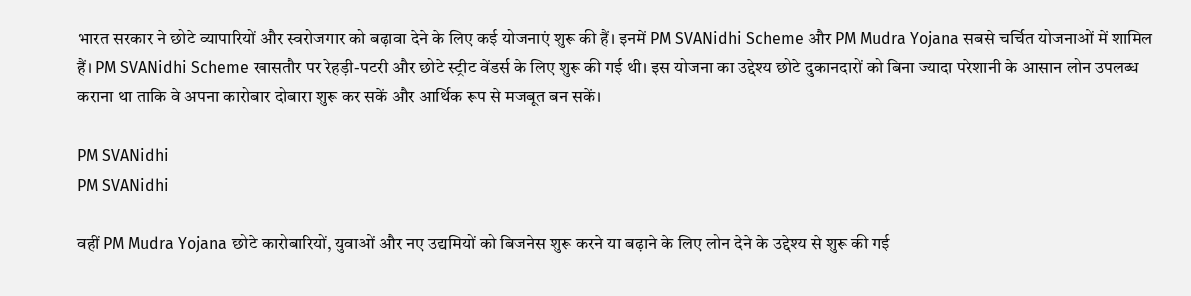भारत सरकार ने छोटे व्यापारियों और स्वरोजगार को बढ़ावा देने के लिए कई योजनाएं शुरू की हैं। इनमें PM SVANidhi Scheme और PM Mudra Yojana सबसे चर्चित योजनाओं में शामिल हैं। PM SVANidhi Scheme खासतौर पर रेहड़ी-पटरी और छोटे स्ट्रीट वेंडर्स के लिए शुरू की गई थी। इस योजना का उद्देश्य छोटे दुकानदारों को बिना ज्यादा परेशानी के आसान लोन उपलब्ध कराना था ताकि वे अपना कारोबार दोबारा शुरू कर सकें और आर्थिक रूप से मजबूत बन सकें।

PM SVANidhi
PM SVANidhi

वहीं PM Mudra Yojana छोटे कारोबारियों, युवाओं और नए उद्यमियों को बिजनेस शुरू करने या बढ़ाने के लिए लोन देने के उद्देश्य से शुरू की गई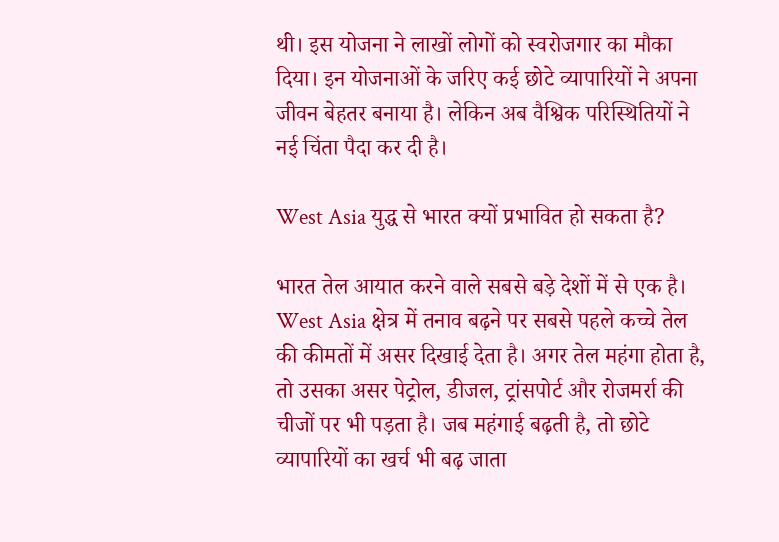थी। इस योजना ने लाखों लोगों को स्वरोजगार का मौका दिया। इन योजनाओं के जरिए कई छोटे व्यापारियों ने अपना जीवन बेहतर बनाया है। लेकिन अब वैश्विक परिस्थितियों ने नई चिंता पैदा कर दी है।

West Asia युद्ध से भारत क्यों प्रभावित हो सकता है?

भारत तेल आयात करने वाले सबसे बड़े देशों में से एक है। West Asia क्षेत्र में तनाव बढ़ने पर सबसे पहले कच्चे तेल की कीमतों में असर दिखाई देता है। अगर तेल महंगा होता है, तो उसका असर पेट्रोल, डीजल, ट्रांसपोर्ट और रोजमर्रा की चीजों पर भी पड़ता है। जब महंगाई बढ़ती है, तो छोटे व्यापारियों का खर्च भी बढ़ जाता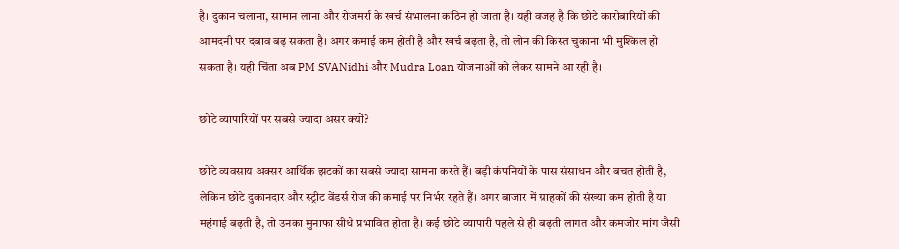है। दुकान चलाना, सामान लाना और रोजमर्रा के खर्च संभालना कठिन हो जाता है। यही वजह है कि छोटे कारोबारियों की आमदनी पर दबाव बढ़ सकता है। अगर कमाई कम होती है और खर्च बढ़ता है, तो लोन की किस्त चुकाना भी मुश्किल हो सकता है। यही चिंता अब PM SVANidhi और Mudra Loan योजनाओं को लेकर सामने आ रही है।

छोटे व्यापारियों पर सबसे ज्यादा असर क्यों?

छोटे व्यवसाय अक्सर आर्थिक झटकों का सबसे ज्यादा सामना करते हैं। बड़ी कंपनियों के पास संसाधन और बचत होती है, लेकिन छोटे दुकानदार और स्ट्रीट वेंडर्स रोज की कमाई पर निर्भर रहते हैं। अगर बाजार में ग्राहकों की संख्या कम होती है या महंगाई बढ़ती है, तो उनका मुनाफा सीधे प्रभावित होता है। कई छोटे व्यापारी पहले से ही बढ़ती लागत और कमजोर मांग जैसी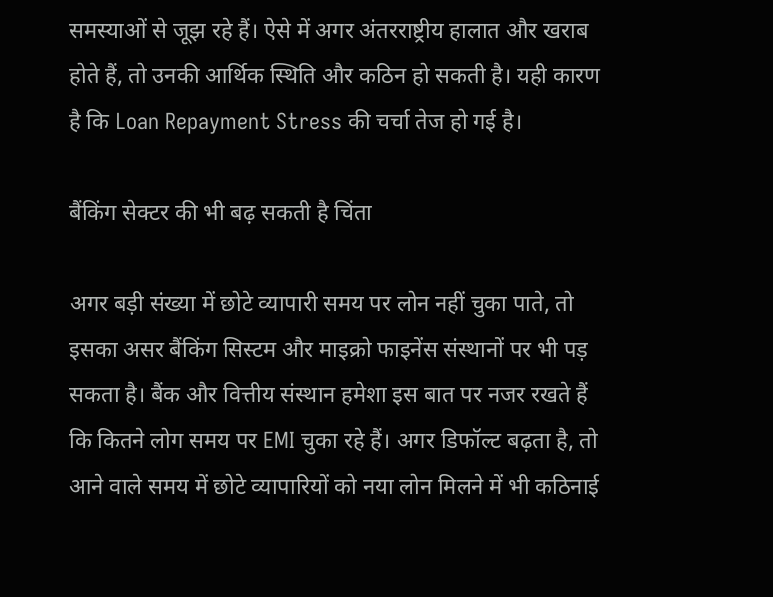समस्याओं से जूझ रहे हैं। ऐसे में अगर अंतरराष्ट्रीय हालात और खराब होते हैं, तो उनकी आर्थिक स्थिति और कठिन हो सकती है। यही कारण है कि Loan Repayment Stress की चर्चा तेज हो गई है।

बैंकिंग सेक्टर की भी बढ़ सकती है चिंता

अगर बड़ी संख्या में छोटे व्यापारी समय पर लोन नहीं चुका पाते, तो इसका असर बैंकिंग सिस्टम और माइक्रो फाइनेंस संस्थानों पर भी पड़ सकता है। बैंक और वित्तीय संस्थान हमेशा इस बात पर नजर रखते हैं कि कितने लोग समय पर EMI चुका रहे हैं। अगर डिफॉल्ट बढ़ता है, तो आने वाले समय में छोटे व्यापारियों को नया लोन मिलने में भी कठिनाई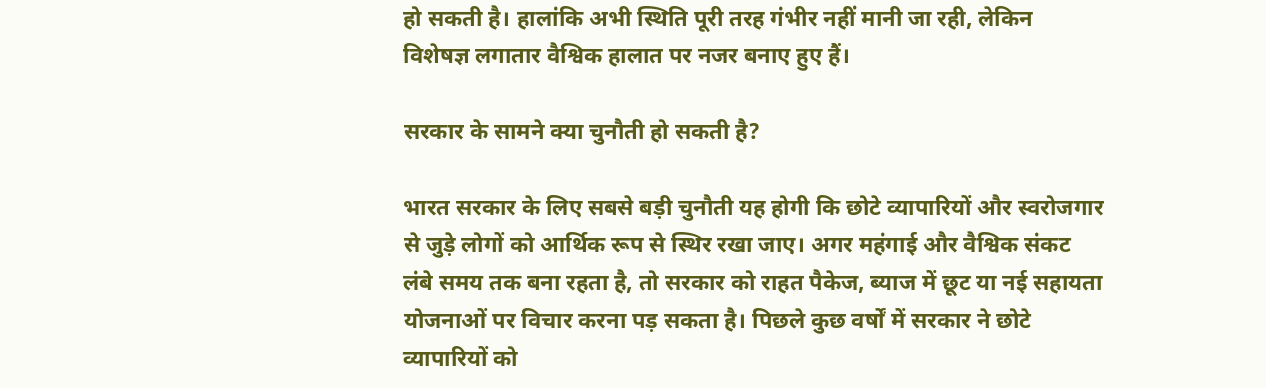हो सकती है। हालांकि अभी स्थिति पूरी तरह गंभीर नहीं मानी जा रही, लेकिन विशेषज्ञ लगातार वैश्विक हालात पर नजर बनाए हुए हैं।

सरकार के सामने क्या चुनौती हो सकती है?

भारत सरकार के लिए सबसे बड़ी चुनौती यह होगी कि छोटे व्यापारियों और स्वरोजगार से जुड़े लोगों को आर्थिक रूप से स्थिर रखा जाए। अगर महंगाई और वैश्विक संकट लंबे समय तक बना रहता है, तो सरकार को राहत पैकेज, ब्याज में छूट या नई सहायता योजनाओं पर विचार करना पड़ सकता है। पिछले कुछ वर्षों में सरकार ने छोटे व्यापारियों को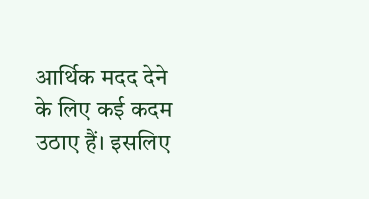आर्थिक मदद देने के लिए कई कदम उठाए हैं। इसलिए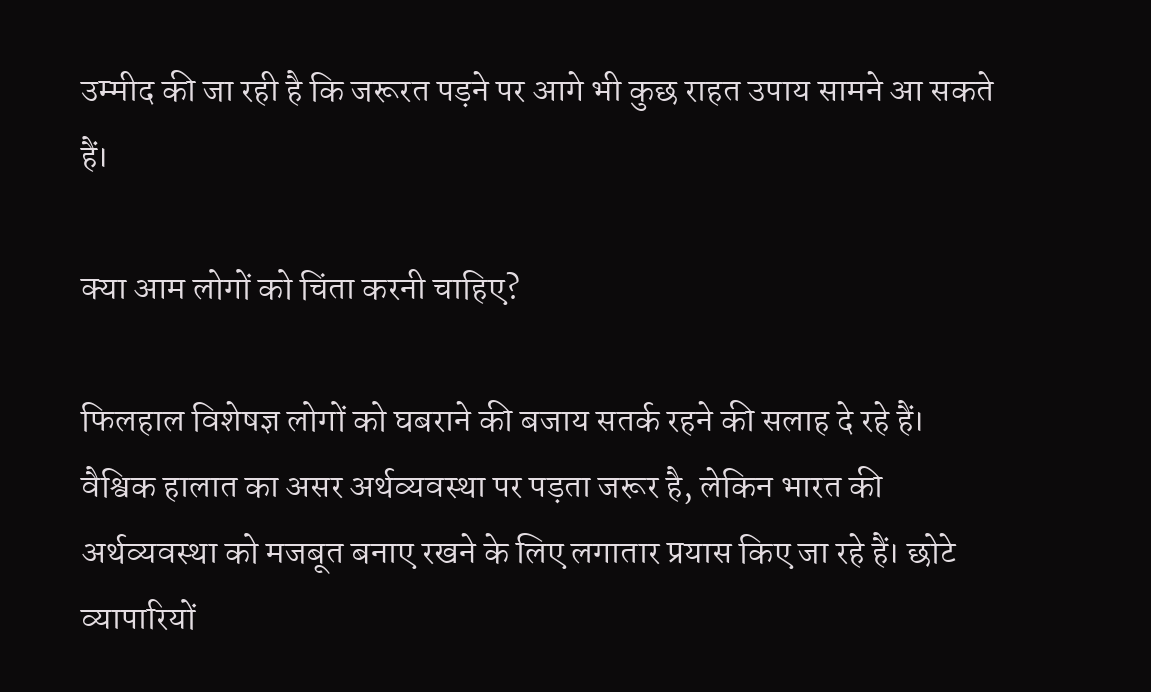उम्मीद की जा रही है कि जरूरत पड़ने पर आगे भी कुछ राहत उपाय सामने आ सकते हैं।

क्या आम लोगों को चिंता करनी चाहिए?

फिलहाल विशेषज्ञ लोगों को घबराने की बजाय सतर्क रहने की सलाह दे रहे हैं। वैश्विक हालात का असर अर्थव्यवस्था पर पड़ता जरूर है, लेकिन भारत की अर्थव्यवस्था को मजबूत बनाए रखने के लिए लगातार प्रयास किए जा रहे हैं। छोटे व्यापारियों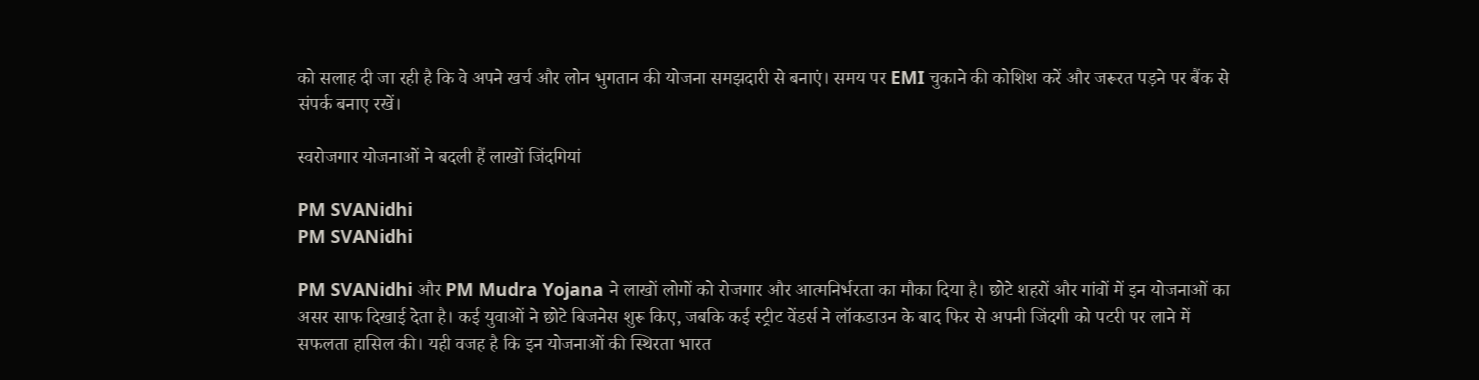को सलाह दी जा रही है कि वे अपने खर्च और लोन भुगतान की योजना समझदारी से बनाएं। समय पर EMI चुकाने की कोशिश करें और जरूरत पड़ने पर बैंक से संपर्क बनाए रखें।

स्वरोजगार योजनाओं ने बदली हैं लाखों जिंदगियां

PM SVANidhi
PM SVANidhi

PM SVANidhi और PM Mudra Yojana ने लाखों लोगों को रोजगार और आत्मनिर्भरता का मौका दिया है। छोटे शहरों और गांवों में इन योजनाओं का असर साफ दिखाई देता है। कई युवाओं ने छोटे बिजनेस शुरू किए, जबकि कई स्ट्रीट वेंडर्स ने लॉकडाउन के बाद फिर से अपनी जिंदगी को पटरी पर लाने में सफलता हासिल की। यही वजह है कि इन योजनाओं की स्थिरता भारत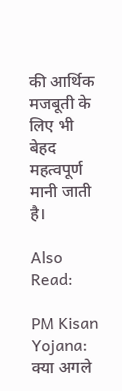की आर्थिक मजबूती के लिए भी बेहद महत्वपूर्ण मानी जाती है।

Also Read:

PM Kisan Yojana: क्या अगले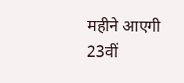महीने आएगी 23वीं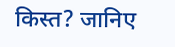किस्त? जानिए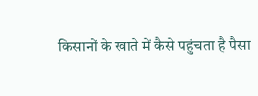किसानों के खाते में कैसे पहुंचता है पैसा